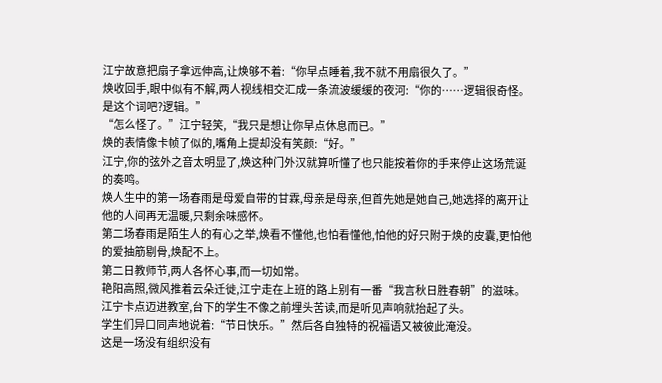江宁故意把扇子拿远伸高,让焕够不着:“你早点睡着,我不就不用扇很久了。”
焕收回手,眼中似有不解,两人视线相交汇成一条流波缓缓的夜河:“你的……逻辑很奇怪。是这个词吧?逻辑。”
“怎么怪了。”江宁轻笑,“我只是想让你早点休息而已。”
焕的表情像卡帧了似的,嘴角上提却没有笑颜:“好。”
江宁,你的弦外之音太明显了,焕这种门外汉就算听懂了也只能按着你的手来停止这场荒诞的奏鸣。
焕人生中的第一场春雨是母爱自带的甘霖,母亲是母亲,但首先她是她自己,她选择的离开让他的人间再无温暖,只剩余味感怀。
第二场春雨是陌生人的有心之举,焕看不懂他,也怕看懂他,怕他的好只附于焕的皮囊,更怕他的爱抽筋剔骨,焕配不上。
第二日教师节,两人各怀心事,而一切如常。
艳阳高照,微风推着云朵迁徙,江宁走在上班的路上别有一番“我言秋日胜春朝”的滋味。
江宁卡点迈进教室,台下的学生不像之前埋头苦读,而是听见声响就抬起了头。
学生们异口同声地说着:“节日快乐。”然后各自独特的祝福语又被彼此淹没。
这是一场没有组织没有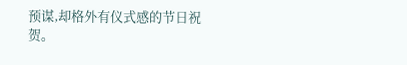预谋,却格外有仪式感的节日祝贺。